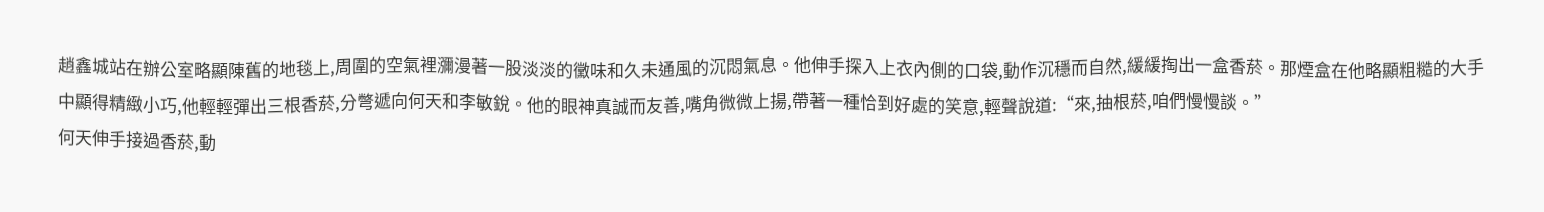趙鑫城站在辦公室略顯陳舊的地毯上,周圍的空氣裡瀰漫著一股淡淡的黴味和久未通風的沉悶氣息。他伸手探入上衣內側的口袋,動作沉穩而自然,緩緩掏出一盒香菸。那煙盒在他略顯粗糙的大手中顯得精緻小巧,他輕輕彈出三根香菸,分彆遞向何天和李敏銳。他的眼神真誠而友善,嘴角微微上揚,帶著一種恰到好處的笑意,輕聲說道:“來,抽根菸,咱們慢慢談。”
何天伸手接過香菸,動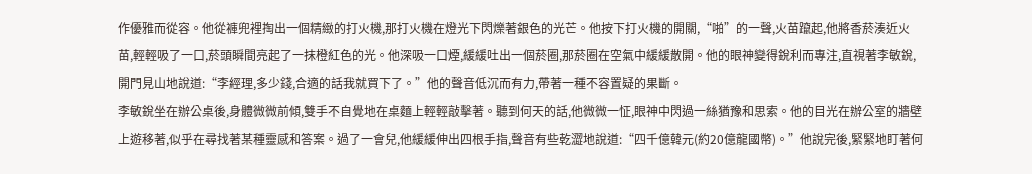作優雅而從容。他從褲兜裡掏出一個精緻的打火機,那打火機在燈光下閃爍著銀色的光芒。他按下打火機的開關,“啪”的一聲,火苗躥起,他將香菸湊近火苗,輕輕吸了一口,菸頭瞬間亮起了一抹橙紅色的光。他深吸一口煙,緩緩吐出一個菸圈,那菸圈在空氣中緩緩散開。他的眼神變得銳利而專注,直視著李敏銳,開門見山地說道:“李經理,多少錢,合適的話我就買下了。”他的聲音低沉而有力,帶著一種不容置疑的果斷。
李敏銳坐在辦公桌後,身體微微前傾,雙手不自覺地在桌麵上輕輕敲擊著。聽到何天的話,他微微一怔,眼神中閃過一絲猶豫和思索。他的目光在辦公室的牆壁上遊移著,似乎在尋找著某種靈感和答案。過了一會兒,他緩緩伸出四根手指,聲音有些乾澀地說道:“四千億韓元(約20億龍國幣)。”他說完後,緊緊地盯著何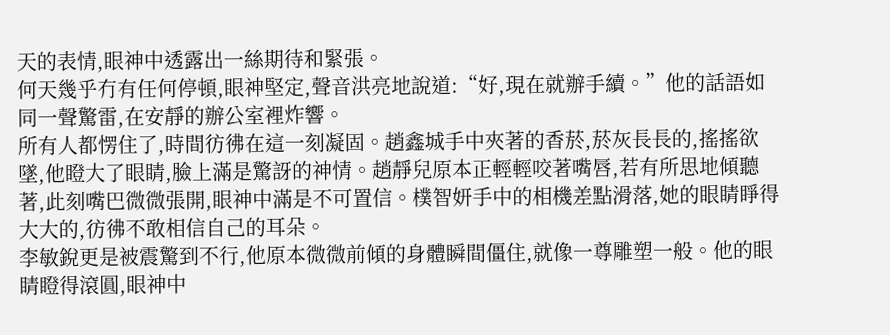天的表情,眼神中透露出一絲期待和緊張。
何天幾乎冇有任何停頓,眼神堅定,聲音洪亮地說道:“好,現在就辦手續。”他的話語如同一聲驚雷,在安靜的辦公室裡炸響。
所有人都愣住了,時間彷彿在這一刻凝固。趙鑫城手中夾著的香菸,菸灰長長的,搖搖欲墜,他瞪大了眼睛,臉上滿是驚訝的神情。趙靜兒原本正輕輕咬著嘴唇,若有所思地傾聽著,此刻嘴巴微微張開,眼神中滿是不可置信。樸智妍手中的相機差點滑落,她的眼睛睜得大大的,彷彿不敢相信自己的耳朵。
李敏銳更是被震驚到不行,他原本微微前傾的身體瞬間僵住,就像一尊雕塑一般。他的眼睛瞪得滾圓,眼神中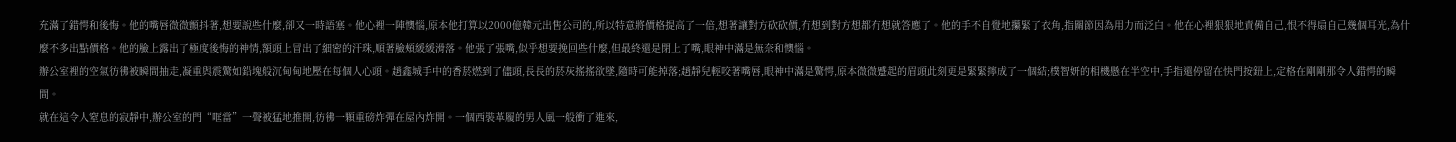充滿了錯愕和後悔。他的嘴唇微微顫抖著,想要說些什麼,卻又一時語塞。他心裡一陣懊惱,原本他打算以2000億韓元出售公司的,所以特意將價格提高了一倍,想著讓對方砍砍價,冇想到對方想都冇想就答應了。他的手不自覺地攥緊了衣角,指關節因為用力而泛白。他在心裡狠狠地責備自己,恨不得扇自己幾個耳光,為什麼不多出點價格。他的臉上露出了極度後悔的神情,額頭上冒出了細密的汗珠,順著臉頰緩緩滑落。他張了張嘴,似乎想要挽回些什麼,但最終還是閉上了嘴,眼神中滿是無奈和懊惱。
辦公室裡的空氣彷彿被瞬間抽走,凝重與震驚如鉛塊般沉甸甸地壓在每個人心頭。趙鑫城手中的香菸燃到了儘頭,長長的菸灰搖搖欲墜,隨時可能掉落;趙靜兒輕咬著嘴唇,眼神中滿是驚愕,原本微微蹙起的眉頭此刻更是緊緊擰成了一個結;樸智妍的相機懸在半空中,手指還停留在快門按鈕上,定格在剛剛那令人錯愕的瞬間。
就在這令人窒息的寂靜中,辦公室的門“哐當”一聲被猛地推開,彷彿一顆重磅炸彈在屋內炸開。一個西裝革履的男人風一般衝了進來,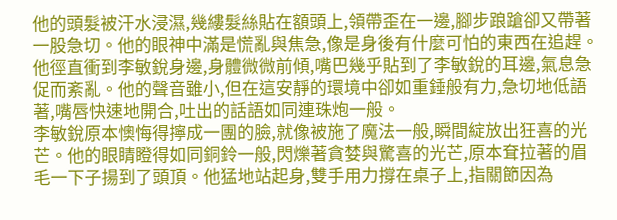他的頭髮被汗水浸濕,幾縷髮絲貼在額頭上,領帶歪在一邊,腳步踉蹌卻又帶著一股急切。他的眼神中滿是慌亂與焦急,像是身後有什麼可怕的東西在追趕。
他徑直衝到李敏銳身邊,身體微微前傾,嘴巴幾乎貼到了李敏銳的耳邊,氣息急促而紊亂。他的聲音雖小,但在這安靜的環境中卻如重錘般有力,急切地低語著,嘴唇快速地開合,吐出的話語如同連珠炮一般。
李敏銳原本懊悔得擰成一團的臉,就像被施了魔法一般,瞬間綻放出狂喜的光芒。他的眼睛瞪得如同銅鈴一般,閃爍著貪婪與驚喜的光芒,原本耷拉著的眉毛一下子揚到了頭頂。他猛地站起身,雙手用力撐在桌子上,指關節因為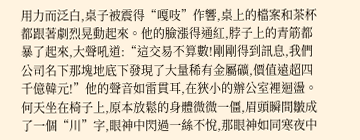用力而泛白,桌子被震得“嘎吱”作響,桌上的檔案和茶杯都跟著劇烈晃動起來。他的臉漲得通紅,脖子上的青筋都暴了起來,大聲吼道:“這交易不算數!剛剛得到訊息,我們公司名下那塊地底下發現了大量稀有金屬礦,價值遠超四千億韓元!”他的聲音如雷貫耳,在狹小的辦公室裡迴盪。
何天坐在椅子上,原本放鬆的身體微微一僵,眉頭瞬間皺成了一個“川”字,眼神中閃過一絲不悅,那眼神如同寒夜中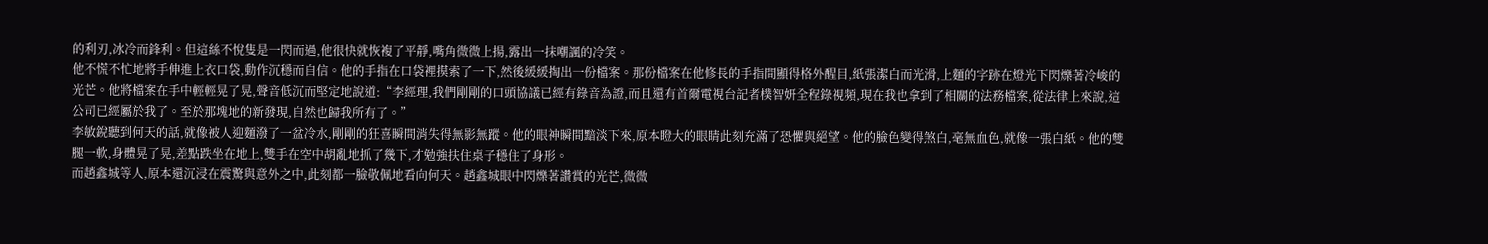的利刃,冰冷而鋒利。但這絲不悅隻是一閃而過,他很快就恢複了平靜,嘴角微微上揚,露出一抹嘲諷的冷笑。
他不慌不忙地將手伸進上衣口袋,動作沉穩而自信。他的手指在口袋裡摸索了一下,然後緩緩掏出一份檔案。那份檔案在他修長的手指間顯得格外醒目,紙張潔白而光滑,上麵的字跡在燈光下閃爍著冷峻的光芒。他將檔案在手中輕輕晃了晃,聲音低沉而堅定地說道:“李經理,我們剛剛的口頭協議已經有錄音為證,而且還有首爾電視台記者樸智妍全程錄視頻,現在我也拿到了相關的法務檔案,從法律上來說,這公司已經屬於我了。至於那塊地的新發現,自然也歸我所有了。”
李敏銳聽到何天的話,就像被人迎麵潑了一盆冷水,剛剛的狂喜瞬間消失得無影無蹤。他的眼神瞬間黯淡下來,原本瞪大的眼睛此刻充滿了恐懼與絕望。他的臉色變得煞白,毫無血色,就像一張白紙。他的雙腿一軟,身體晃了晃,差點跌坐在地上,雙手在空中胡亂地抓了幾下,才勉強扶住桌子穩住了身形。
而趙鑫城等人,原本還沉浸在震驚與意外之中,此刻都一臉敬佩地看向何天。趙鑫城眼中閃爍著讚賞的光芒,微微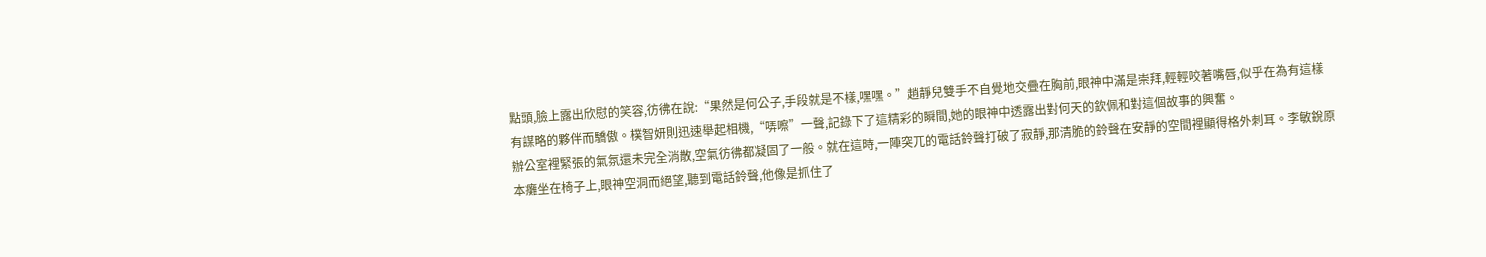點頭,臉上露出欣慰的笑容,彷彿在說:“果然是何公子,手段就是不樣,嘿嘿。”趙靜兒雙手不自覺地交疊在胸前,眼神中滿是崇拜,輕輕咬著嘴唇,似乎在為有這樣有謀略的夥伴而驕傲。樸智妍則迅速舉起相機,“哢嚓”一聲,記錄下了這精彩的瞬間,她的眼神中透露出對何天的欽佩和對這個故事的興奮。
辦公室裡緊張的氣氛還未完全消散,空氣彷彿都凝固了一般。就在這時,一陣突兀的電話鈴聲打破了寂靜,那清脆的鈴聲在安靜的空間裡顯得格外刺耳。李敏銳原本癱坐在椅子上,眼神空洞而絕望,聽到電話鈴聲,他像是抓住了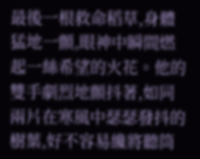最後一根救命稻草,身體猛地一顫,眼神中瞬間燃起一絲希望的火花。他的雙手劇烈地顫抖著,如同兩片在寒風中瑟瑟發抖的樹葉,好不容易纔將聽筒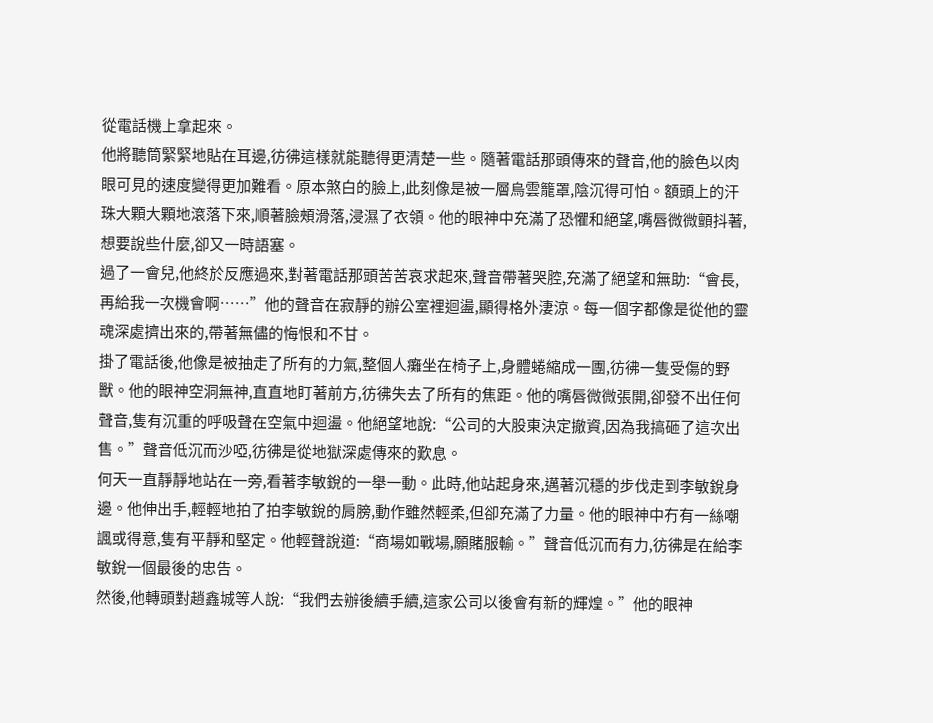從電話機上拿起來。
他將聽筒緊緊地貼在耳邊,彷彿這樣就能聽得更清楚一些。隨著電話那頭傳來的聲音,他的臉色以肉眼可見的速度變得更加難看。原本煞白的臉上,此刻像是被一層烏雲籠罩,陰沉得可怕。額頭上的汗珠大顆大顆地滾落下來,順著臉頰滑落,浸濕了衣領。他的眼神中充滿了恐懼和絕望,嘴唇微微顫抖著,想要說些什麼,卻又一時語塞。
過了一會兒,他終於反應過來,對著電話那頭苦苦哀求起來,聲音帶著哭腔,充滿了絕望和無助:“會長,再給我一次機會啊……”他的聲音在寂靜的辦公室裡迴盪,顯得格外淒涼。每一個字都像是從他的靈魂深處擠出來的,帶著無儘的悔恨和不甘。
掛了電話後,他像是被抽走了所有的力氣,整個人癱坐在椅子上,身體蜷縮成一團,彷彿一隻受傷的野獸。他的眼神空洞無神,直直地盯著前方,彷彿失去了所有的焦距。他的嘴唇微微張開,卻發不出任何聲音,隻有沉重的呼吸聲在空氣中迴盪。他絕望地說:“公司的大股東決定撤資,因為我搞砸了這次出售。”聲音低沉而沙啞,彷彿是從地獄深處傳來的歎息。
何天一直靜靜地站在一旁,看著李敏銳的一舉一動。此時,他站起身來,邁著沉穩的步伐走到李敏銳身邊。他伸出手,輕輕地拍了拍李敏銳的肩膀,動作雖然輕柔,但卻充滿了力量。他的眼神中冇有一絲嘲諷或得意,隻有平靜和堅定。他輕聲說道:“商場如戰場,願賭服輸。”聲音低沉而有力,彷彿是在給李敏銳一個最後的忠告。
然後,他轉頭對趙鑫城等人說:“我們去辦後續手續,這家公司以後會有新的輝煌。”他的眼神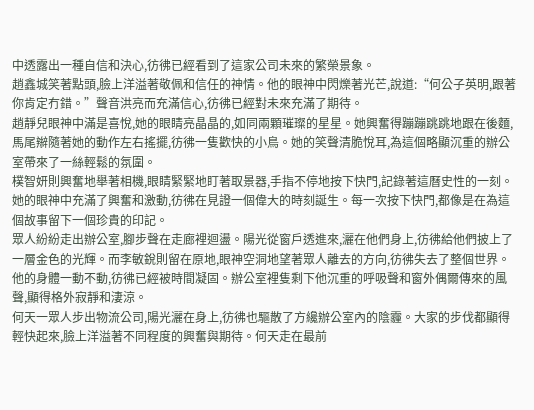中透露出一種自信和決心,彷彿已經看到了這家公司未來的繁榮景象。
趙鑫城笑著點頭,臉上洋溢著敬佩和信任的神情。他的眼神中閃爍著光芒,說道:“何公子英明,跟著你肯定冇錯。”聲音洪亮而充滿信心,彷彿已經對未來充滿了期待。
趙靜兒眼神中滿是喜悅,她的眼睛亮晶晶的,如同兩顆璀璨的星星。她興奮得蹦蹦跳跳地跟在後麵,馬尾辮隨著她的動作左右搖擺,彷彿一隻歡快的小鳥。她的笑聲清脆悅耳,為這個略顯沉重的辦公室帶來了一絲輕鬆的氛圍。
樸智妍則興奮地舉著相機,眼睛緊緊地盯著取景器,手指不停地按下快門,記錄著這曆史性的一刻。她的眼神中充滿了興奮和激動,彷彿在見證一個偉大的時刻誕生。每一次按下快門,都像是在為這個故事留下一個珍貴的印記。
眾人紛紛走出辦公室,腳步聲在走廊裡迴盪。陽光從窗戶透進來,灑在他們身上,彷彿給他們披上了一層金色的光輝。而李敏銳則留在原地,眼神空洞地望著眾人離去的方向,彷彿失去了整個世界。他的身體一動不動,彷彿已經被時間凝固。辦公室裡隻剩下他沉重的呼吸聲和窗外偶爾傳來的風聲,顯得格外寂靜和淒涼。
何天一眾人步出物流公司,陽光灑在身上,彷彿也驅散了方纔辦公室內的陰霾。大家的步伐都顯得輕快起來,臉上洋溢著不同程度的興奮與期待。何天走在最前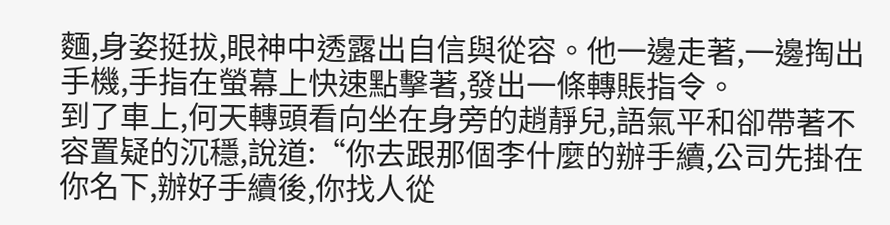麵,身姿挺拔,眼神中透露出自信與從容。他一邊走著,一邊掏出手機,手指在螢幕上快速點擊著,發出一條轉賬指令。
到了車上,何天轉頭看向坐在身旁的趙靜兒,語氣平和卻帶著不容置疑的沉穩,說道:“你去跟那個李什麼的辦手續,公司先掛在你名下,辦好手續後,你找人從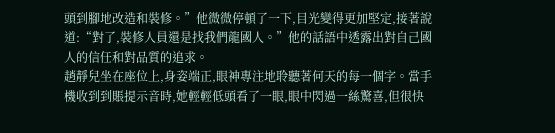頭到腳地改造和裝修。”他微微停頓了一下,目光變得更加堅定,接著說道:“對了,裝修人員還是找我們龍國人。”他的話語中透露出對自己國人的信任和對品質的追求。
趙靜兒坐在座位上,身姿端正,眼神專注地聆聽著何天的每一個字。當手機收到到賬提示音時,她輕輕低頭看了一眼,眼中閃過一絲驚喜,但很快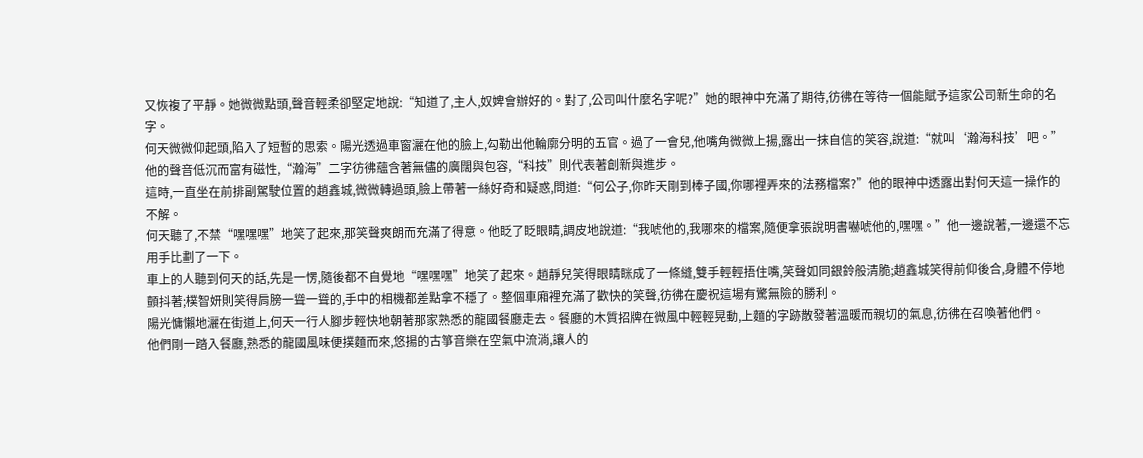又恢複了平靜。她微微點頭,聲音輕柔卻堅定地說:“知道了,主人,奴婢會辦好的。對了,公司叫什麼名字呢?”她的眼神中充滿了期待,彷彿在等待一個能賦予這家公司新生命的名字。
何天微微仰起頭,陷入了短暫的思索。陽光透過車窗灑在他的臉上,勾勒出他輪廓分明的五官。過了一會兒,他嘴角微微上揚,露出一抹自信的笑容,說道:“就叫‘瀚海科技’吧。”他的聲音低沉而富有磁性,“瀚海”二字彷彿蘊含著無儘的廣闊與包容,“科技”則代表著創新與進步。
這時,一直坐在前排副駕駛位置的趙鑫城,微微轉過頭,臉上帶著一絲好奇和疑惑,問道:“何公子,你昨天剛到棒子國,你哪裡弄來的法務檔案?”他的眼神中透露出對何天這一操作的不解。
何天聽了,不禁“嘿嘿嘿”地笑了起來,那笑聲爽朗而充滿了得意。他眨了眨眼睛,調皮地說道:“我唬他的,我哪來的檔案,隨便拿張說明書嚇唬他的,嘿嘿。”他一邊說著,一邊還不忘用手比劃了一下。
車上的人聽到何天的話,先是一愣,隨後都不自覺地“嘿嘿嘿”地笑了起來。趙靜兒笑得眼睛眯成了一條縫,雙手輕輕捂住嘴,笑聲如同銀鈴般清脆;趙鑫城笑得前仰後合,身體不停地顫抖著;樸智妍則笑得肩膀一聳一聳的,手中的相機都差點拿不穩了。整個車廂裡充滿了歡快的笑聲,彷彿在慶祝這場有驚無險的勝利。
陽光慵懶地灑在街道上,何天一行人腳步輕快地朝著那家熟悉的龍國餐廳走去。餐廳的木質招牌在微風中輕輕晃動,上麵的字跡散發著溫暖而親切的氣息,彷彿在召喚著他們。
他們剛一踏入餐廳,熟悉的龍國風味便撲麵而來,悠揚的古箏音樂在空氣中流淌,讓人的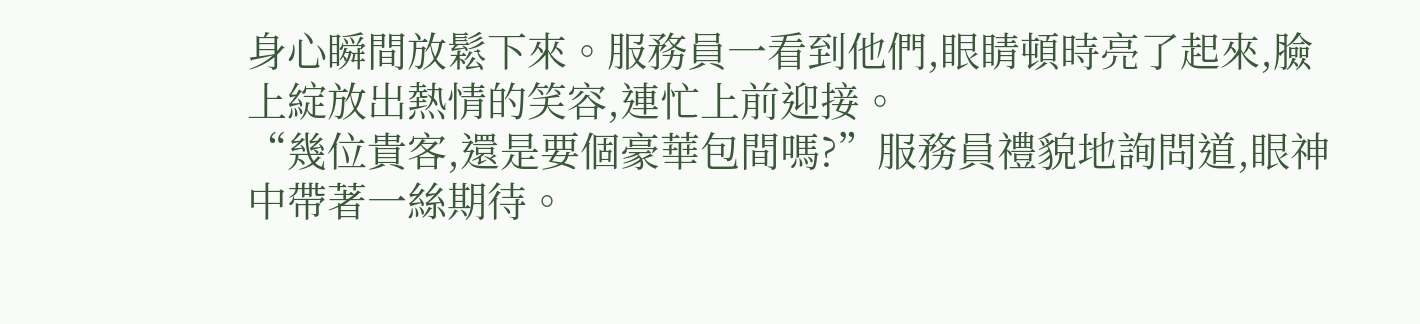身心瞬間放鬆下來。服務員一看到他們,眼睛頓時亮了起來,臉上綻放出熱情的笑容,連忙上前迎接。
“幾位貴客,還是要個豪華包間嗎?”服務員禮貌地詢問道,眼神中帶著一絲期待。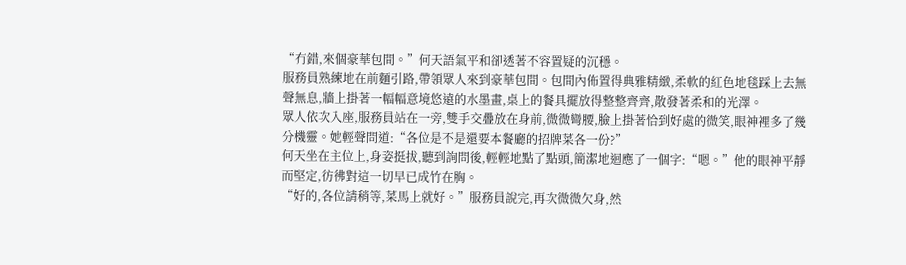“冇錯,來個豪華包間。”何天語氣平和卻透著不容置疑的沉穩。
服務員熟練地在前麵引路,帶領眾人來到豪華包間。包間內佈置得典雅精緻,柔軟的紅色地毯踩上去無聲無息,牆上掛著一幅幅意境悠遠的水墨畫,桌上的餐具擺放得整整齊齊,散發著柔和的光澤。
眾人依次入座,服務員站在一旁,雙手交疊放在身前,微微彎腰,臉上掛著恰到好處的微笑,眼神裡多了幾分機靈。她輕聲問道:“各位是不是還要本餐廳的招牌菜各一份?”
何天坐在主位上,身姿挺拔,聽到詢問後,輕輕地點了點頭,簡潔地迴應了一個字:“嗯。”他的眼神平靜而堅定,彷彿對這一切早已成竹在胸。
“好的,各位請稍等,菜馬上就好。”服務員說完,再次微微欠身,然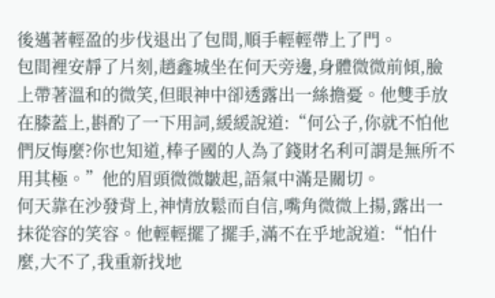後邁著輕盈的步伐退出了包間,順手輕輕帶上了門。
包間裡安靜了片刻,趙鑫城坐在何天旁邊,身體微微前傾,臉上帶著溫和的微笑,但眼神中卻透露出一絲擔憂。他雙手放在膝蓋上,斟酌了一下用詞,緩緩說道:“何公子,你就不怕他們反悔麼?你也知道,棒子國的人為了錢財名利可謂是無所不用其極。”他的眉頭微微皺起,語氣中滿是關切。
何天靠在沙發背上,神情放鬆而自信,嘴角微微上揚,露出一抹從容的笑容。他輕輕擺了擺手,滿不在乎地說道:“怕什麼,大不了,我重新找地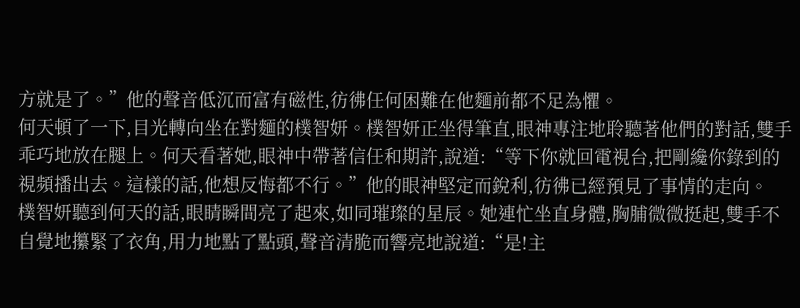方就是了。”他的聲音低沉而富有磁性,彷彿任何困難在他麵前都不足為懼。
何天頓了一下,目光轉向坐在對麵的樸智妍。樸智妍正坐得筆直,眼神專注地聆聽著他們的對話,雙手乖巧地放在腿上。何天看著她,眼神中帶著信任和期許,說道:“等下你就回電視台,把剛纔你錄到的視頻播出去。這樣的話,他想反悔都不行。”他的眼神堅定而銳利,彷彿已經預見了事情的走向。
樸智妍聽到何天的話,眼睛瞬間亮了起來,如同璀璨的星辰。她連忙坐直身體,胸脯微微挺起,雙手不自覺地攥緊了衣角,用力地點了點頭,聲音清脆而響亮地說道:“是!主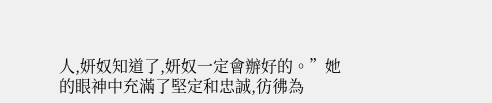人,妍奴知道了,妍奴一定會辦好的。”她的眼神中充滿了堅定和忠誠,彷彿為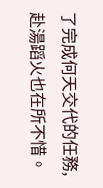了完成何天交代的任務,赴湯蹈火也在所不惜。